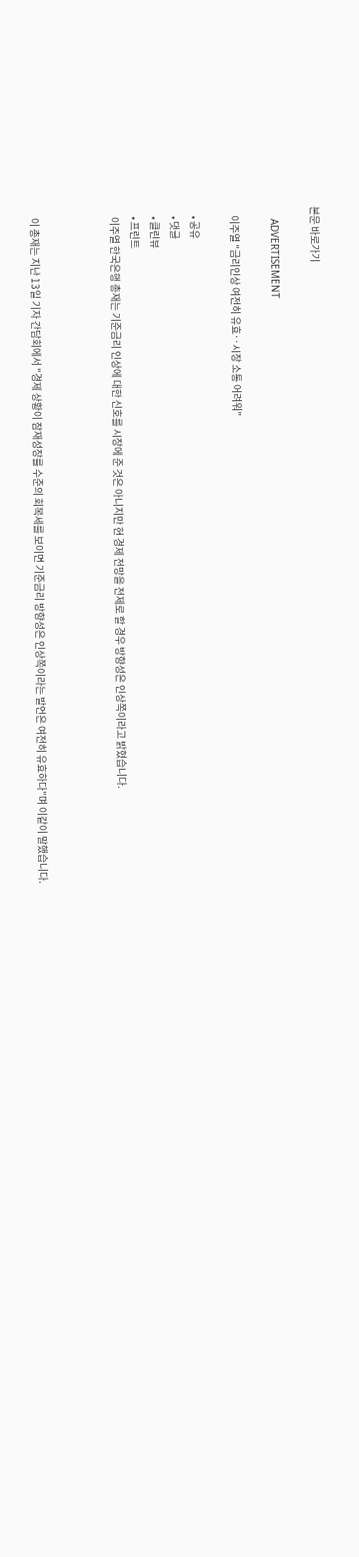본문 바로가기

    ADVERTISEMENT

    이주열 "금리인상 여전히 유효‥시장 소통 어려워"

    • 공유
    • 댓글
    • 클린뷰
    • 프린트
    이주열 한국은행 총재는 기준금리 인상에 대한 신호를 시장에 준 것은 아니지만 현 경제 전망을 전제로 할 경우 방향성은 인상쪽이라고 밝혔습니다.



    이 총재는 지난 13일 기자 간담회에서 "경제 상황이 잠재성장률 수준의 회복세를 보이면 기준금리 방향성은 인상쪽이라는 발언은 여전히 유효하다"며 이같이 말했습니다.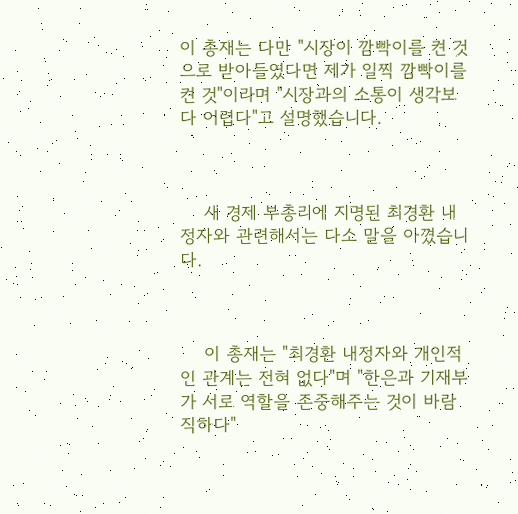이 총재는 다만 "시장이 깜빡이를 켠 것으로 받아들였다면 제가 일찍 깜빡이를 켠 것"이라며 "시장과의 소통이 생각보다 어렵다"고 설명했습니다.



    새 경제 부총리에 지명된 최경환 내정자와 관련해서는 다소 말을 아꼈습니다.



    이 총재는 "최경환 내정자와 개인적인 관계는 전혀 없다"며 "한은과 기재부가 서로 역할을 존중해주는 것이 바람직하다"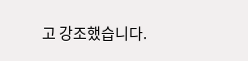고 강조했습니다.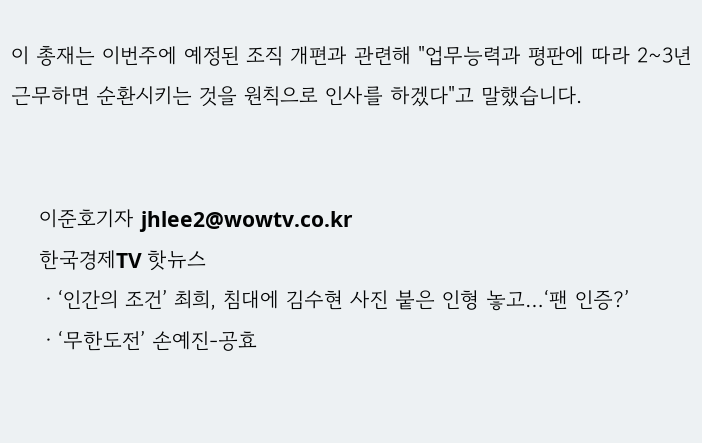이 총재는 이번주에 예정된 조직 개편과 관련해 "업무능력과 평판에 따라 2~3년 근무하면 순환시키는 것을 원칙으로 인사를 하겠다"고 말했습니다.


    이준호기자 jhlee2@wowtv.co.kr
    한국경제TV 핫뉴스
    ㆍ‘인간의 조건’ 최희, 침대에 김수현 사진 붙은 인형 놓고…‘팬 인증?’
    ㆍ‘무한도전’ 손예진-공효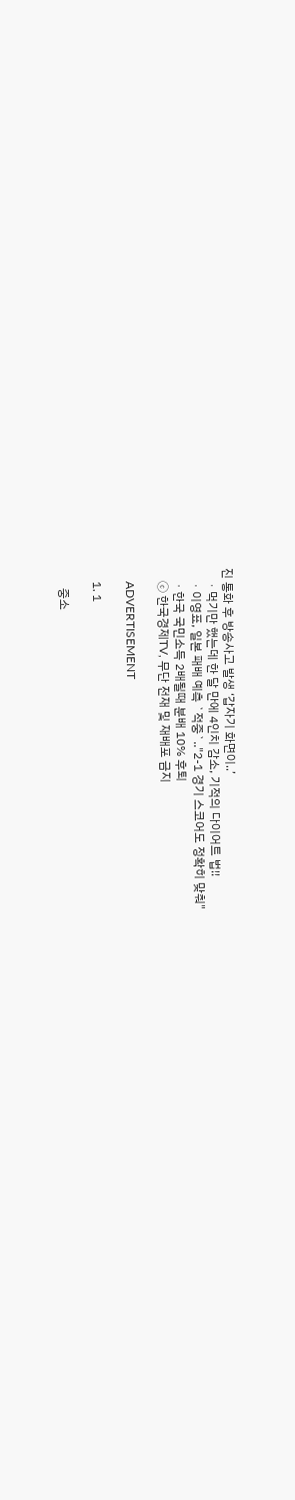진 통화 후 방송사고 발생 ‘갑자기 화면이..’
    ㆍ먹기만 했는데 한 달 만에 4인치 감소, 기적의 다이어트 법!!
    ㆍ이영표, 일본 패배 예측 `적중`.."2-1 경기 스코어도 정확히 맞춰"
    ㆍ한국 국민소득 2배될때 분배 10% 후퇴
    ⓒ 한국경제TV, 무단 전재 및 재배포 금지

    ADVERTISEMENT

    1. 1

      중소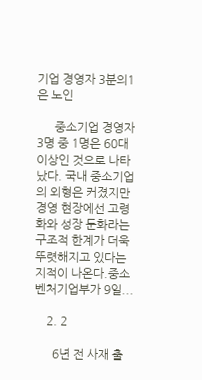기업 경영자 3분의1은 노인

      중소기업 경영자 3명 중 1명은 60대 이상인 것으로 나타났다. 국내 중소기업의 외형은 커졌지만 경영 현장에선 고령화와 성장 둔화라는 구조적 한계가 더욱 뚜렷해지고 있다는 지적이 나온다.중소벤처기업부가 9일...

    2. 2

      6년 전 사재 출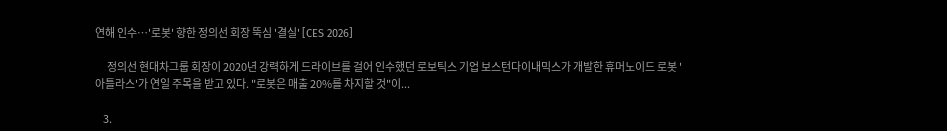연해 인수…'로봇' 향한 정의선 회장 뚝심 '결실' [CES 2026]

      정의선 현대차그룹 회장이 2020년 강력하게 드라이브를 걸어 인수했던 로보틱스 기업 보스턴다이내믹스가 개발한 휴머노이드 로봇 '아틀라스'가 연일 주목을 받고 있다. "로봇은 매출 20%를 차지할 것"이...

    3.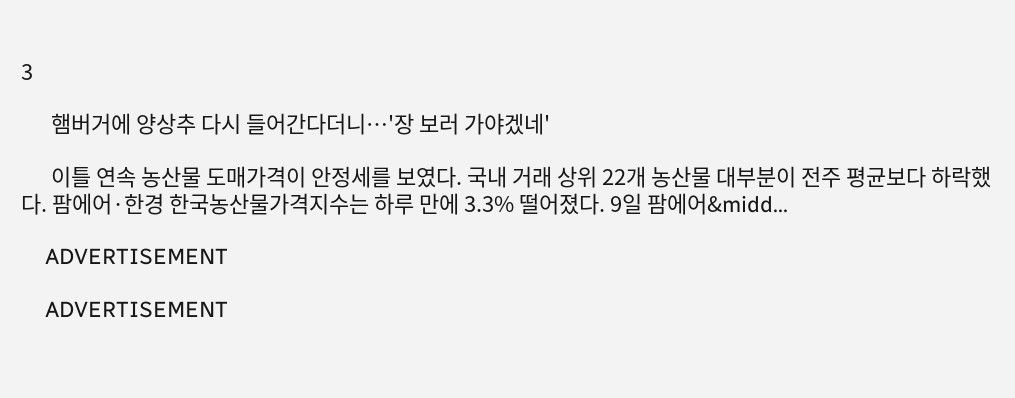3

      햄버거에 양상추 다시 들어간다더니…'장 보러 가야겠네'

      이틀 연속 농산물 도매가격이 안정세를 보였다. 국내 거래 상위 22개 농산물 대부분이 전주 평균보다 하락했다. 팜에어·한경 한국농산물가격지수는 하루 만에 3.3% 떨어졌다. 9일 팜에어&midd...

    ADVERTISEMENT

    ADVERTISEMENT